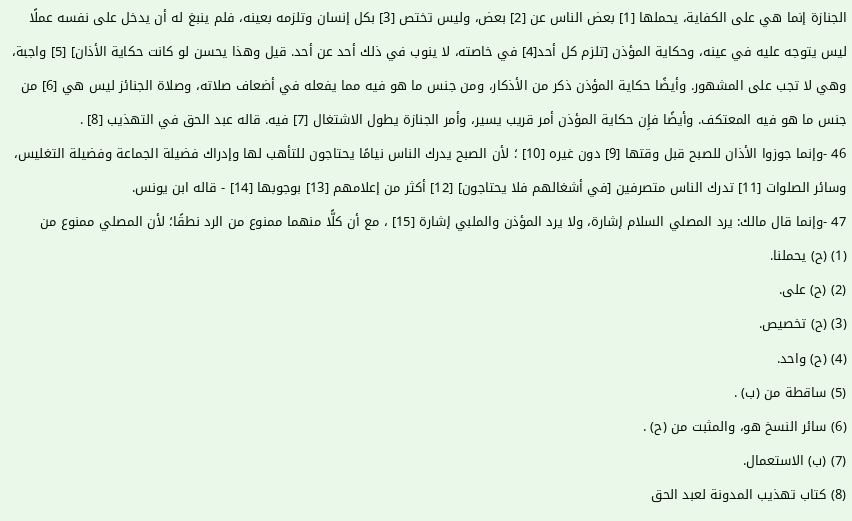الجنازة إنما هي على الكفاية، يحملها [1] بعض الناس عن [2] بعض، وليس تختص [3] بكل إنسان وتلزمه بعينه، فلم ينبغ له أن يدخل على نفسه عملًا ليس يتوجه عليه في عينه، وحكاية المؤذن [تلزم كل أحد[4] في خاصته، لا ينوب في ذلك أحد عن أحد. قيل وهذا يحسن لو كانت حكاية الأذان] [5] واجبة، وهي لا تجب على المشهور. وأيضًا حكاية المؤذن ذكر من الأذكار، ومن جنس ما هو فيه مما يفعله في أضعاف صلاته، وصلاة الجنائز ليس هي [6] من جنس ما هو فيه المعتكف. وأيضًا فإِن حكاية المؤذن أمر قريب يسير، وأمر الجنازة يطول الاشتغال [7] فيه. قاله عبد الحق في التهذيب [8] .
46 -وإنما جوزوا الأذان للصبح قبل وقتها [9] دون غيره [10] ؛ لأن الصبح يدرك الناس نيامًا يحتاجون للتأهب لها وإدراك فضيلة الجماعة وفضيلة التغليس، وسائر الصلوات [11] تدرك الناس متصرفين [في أشغالهم فلا يحتاجون] [12] أكثر من إعلامهم [13] بوجوبها [14] - قاله ابن يونس.
47 -وإنما قال مالك: يرد المصلي السلام إشارة، ولا يرد المؤذن والملبي إشارة [15] ، مع أن كلًّا منهما ممنوع من الرد نطقًا؛ لأن المصلي ممنوع من
(1) (ح) يحملنا.
(2) (ح) على.
(3) (ح) تخصيص.
(4) (ح) واحد.
(5) ساقطة من (ب) .
(6) سائر النسخ هو، والمثبت من (ح) .
(7) (ب) الاستعمال.
(8) كتاب تهذيب المدونة لعبد الحق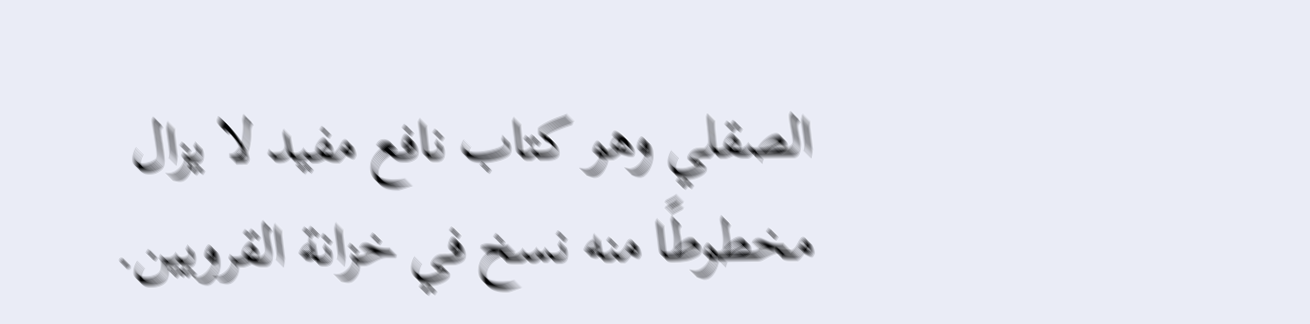الصقلي وهو كتاب نافع مفيد لا يزال مخطوطًا منه نسخ في خزانة القرويين.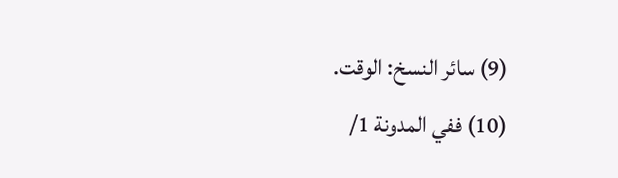(9) سائر النسخ: الوقت.
(10) ففي المدونة 1/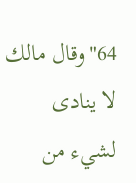64"وقال مالك لا ينادى لشيء من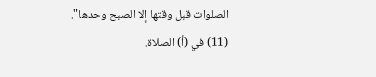الصلوات قبل وقتها إلا الصبح وحدها".
(11) في (أ) الصلاة.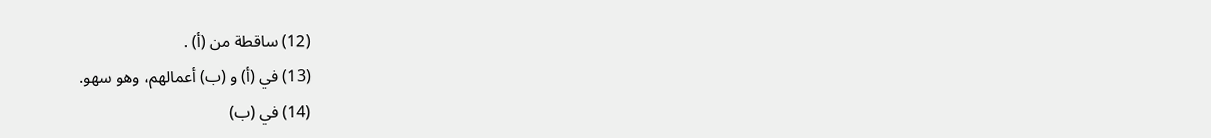(12) ساقطة من (أ) .
(13) في (أ) و (ب) أعمالهم، وهو سهو.
(14) في (ب)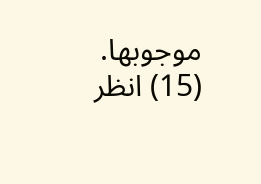موجوبها.
(15) انظر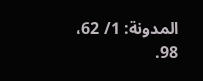المدونة: 1/ 62، 98.